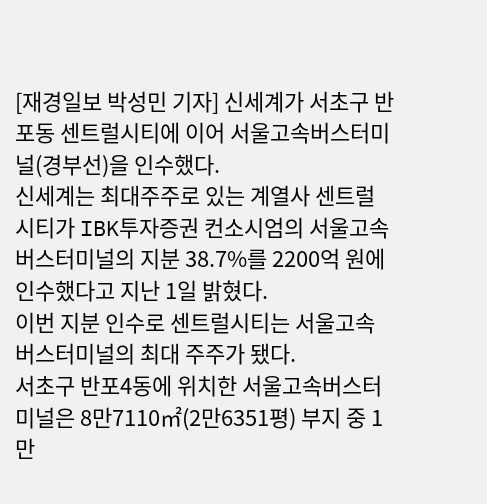[재경일보 박성민 기자] 신세계가 서초구 반포동 센트럴시티에 이어 서울고속버스터미널(경부선)을 인수했다.
신세계는 최대주주로 있는 계열사 센트럴시티가 IBK투자증권 컨소시엄의 서울고속버스터미널의 지분 38.7%를 2200억 원에 인수했다고 지난 1일 밝혔다.
이번 지분 인수로 센트럴시티는 서울고속버스터미널의 최대 주주가 됐다.
서초구 반포4동에 위치한 서울고속버스터미널은 8만7110㎡(2만6351평) 부지 중 1만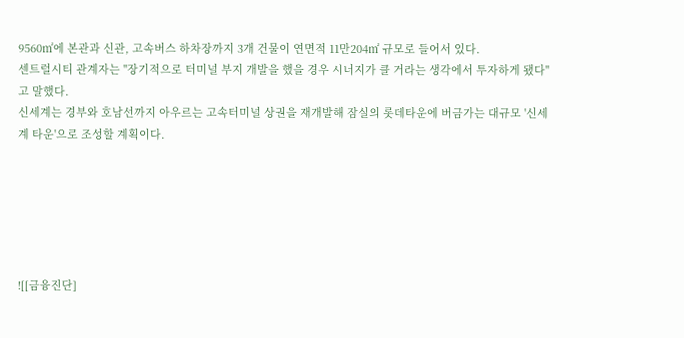9560㎡에 본관과 신관, 고속버스 하차장까지 3개 건물이 연면적 11만204㎡ 규모로 들어서 있다.
센트럴시티 관계자는 "장기적으로 터미널 부지 개발을 했을 경우 시너지가 클 거라는 생각에서 투자하게 됐다"고 말했다.
신세계는 경부와 호남선까지 아우르는 고속터미널 상권을 재개발해 잠실의 롯데타운에 버금가는 대규모 '신세계 타운'으로 조성할 계획이다.






![[금융진단]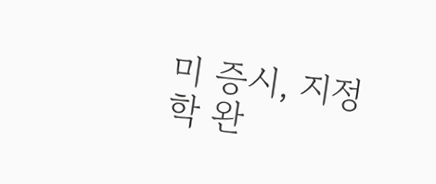미 증시, 지정학 완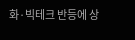화·빅테크 반등에 상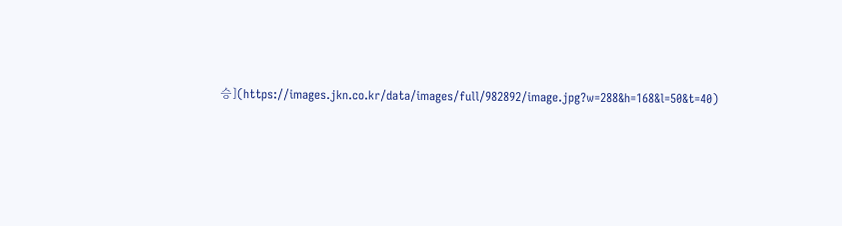승](https://images.jkn.co.kr/data/images/full/982892/image.jpg?w=288&h=168&l=50&t=40)